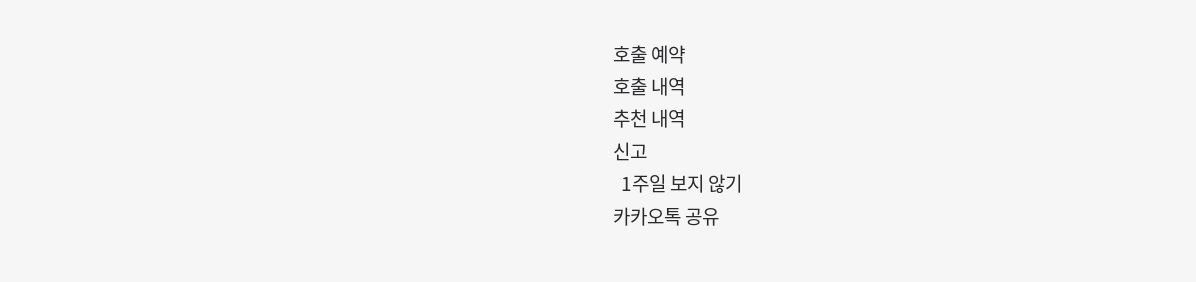호출 예약
호출 내역
추천 내역
신고
  1주일 보지 않기
카카오톡 공유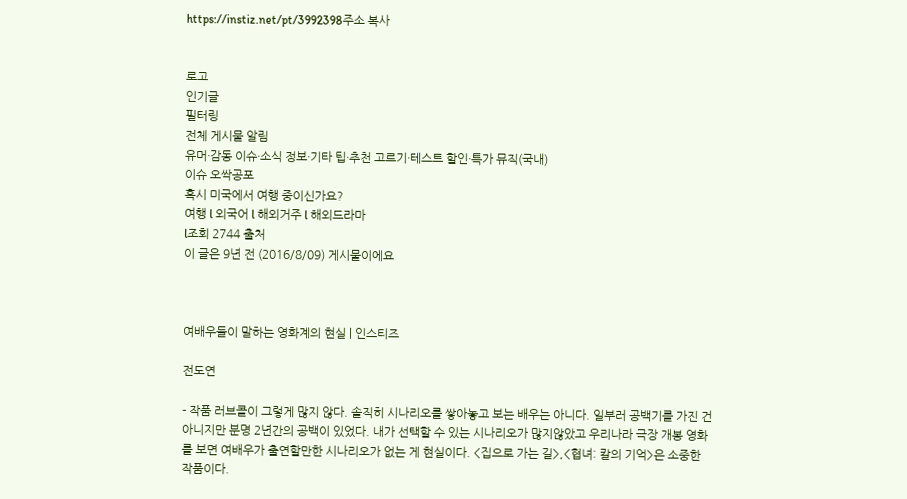https://instiz.net/pt/3992398주소 복사


로고
인기글
필터링
전체 게시물 알림
유머·감동 이슈·소식 정보·기타 팁·추천 고르기·테스트 할인·특가 뮤직(국내)
이슈 오싹공포
혹시 미국에서 여행 중이신가요?
여행 l 외국어 l 해외거주 l 해외드라마
l조회 2744 출처
이 글은 9년 전 (2016/8/09) 게시물이에요



여배우들이 말하는 영화계의 현실 | 인스티즈

전도연

- 작품 러브콜이 그렇게 많지 않다. 솔직히 시나리오를 쌓아놓고 보는 배우는 아니다. 일부러 공백기를 가진 건 아니지만 분명 2년간의 공백이 있었다. 내가 선택할 수 있는 시나리오가 많지않았고 우리나라 극장 개봉 영화를 보면 여배우가 출연할만한 시나리오가 없는 게 현실이다. <집으로 가는 길>,<협녀: 칼의 기억>은 소중한 작품이다.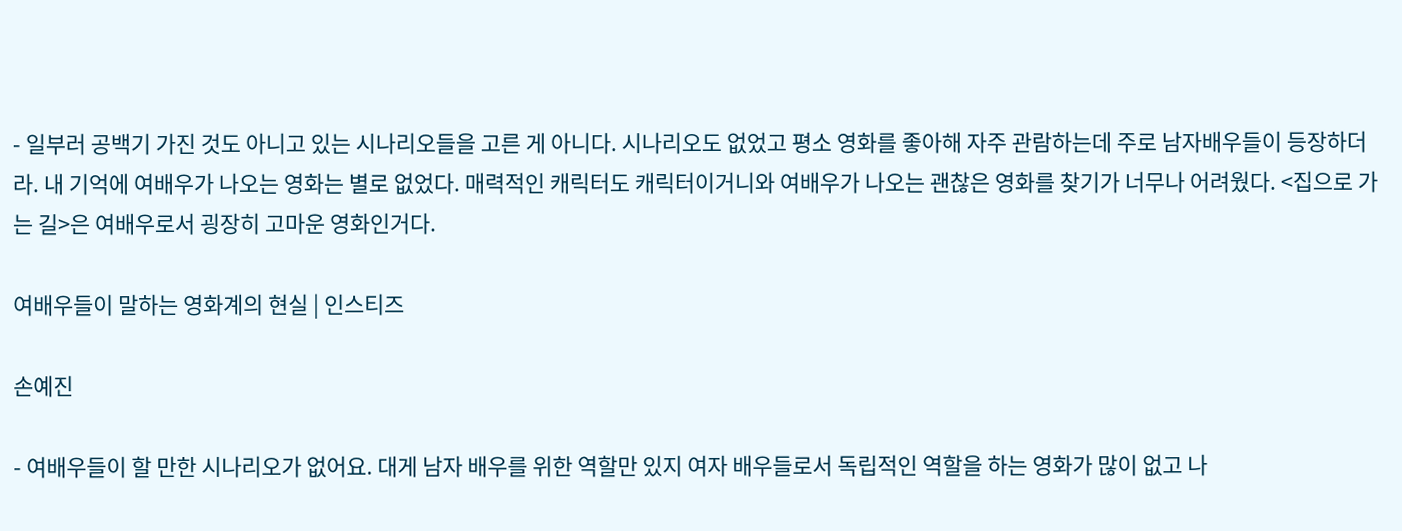- 일부러 공백기 가진 것도 아니고 있는 시나리오들을 고른 게 아니다. 시나리오도 없었고 평소 영화를 좋아해 자주 관람하는데 주로 남자배우들이 등장하더라. 내 기억에 여배우가 나오는 영화는 별로 없었다. 매력적인 캐릭터도 캐릭터이거니와 여배우가 나오는 괜찮은 영화를 찾기가 너무나 어려웠다. <집으로 가는 길>은 여배우로서 굉장히 고마운 영화인거다.

여배우들이 말하는 영화계의 현실 | 인스티즈

손예진

- 여배우들이 할 만한 시나리오가 없어요. 대게 남자 배우를 위한 역할만 있지 여자 배우들로서 독립적인 역할을 하는 영화가 많이 없고 나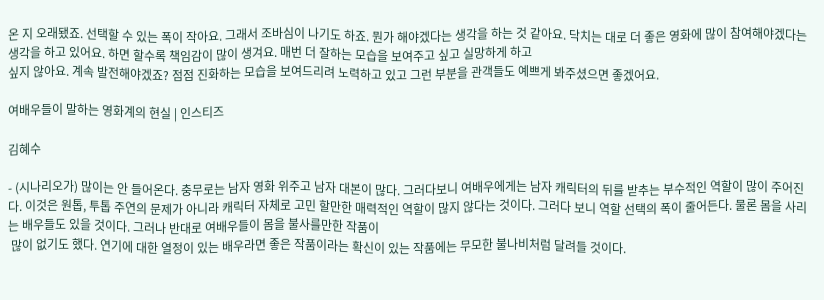온 지 오래됐죠. 선택할 수 있는 폭이 작아요. 그래서 조바심이 나기도 하죠. 뭔가 해야겠다는 생각을 하는 것 같아요. 닥치는 대로 더 좋은 영화에 많이 참여해야겠다는 생각을 하고 있어요. 하면 할수록 책임감이 많이 생겨요. 매번 더 잘하는 모습을 보여주고 싶고 실망하게 하고
싶지 않아요. 계속 발전해야겠죠? 점점 진화하는 모습을 보여드리려 노력하고 있고 그런 부분을 관객들도 예쁘게 봐주셨으면 좋겠어요.

여배우들이 말하는 영화계의 현실 | 인스티즈

김혜수

- (시나리오가) 많이는 안 들어온다. 충무로는 남자 영화 위주고 남자 대본이 많다. 그러다보니 여배우에게는 남자 캐릭터의 뒤를 받추는 부수적인 역할이 많이 주어진다. 이것은 원톱, 투톱 주연의 문제가 아니라 캐릭터 자체로 고민 할만한 매력적인 역할이 많지 않다는 것이다. 그러다 보니 역할 선택의 폭이 줄어든다. 물론 몸을 사리는 배우들도 있을 것이다. 그러나 반대로 여배우들이 몸을 불사를만한 작품이
 많이 없기도 했다. 연기에 대한 열정이 있는 배우라면 좋은 작품이라는 확신이 있는 작품에는 무모한 불나비처럼 달려들 것이다.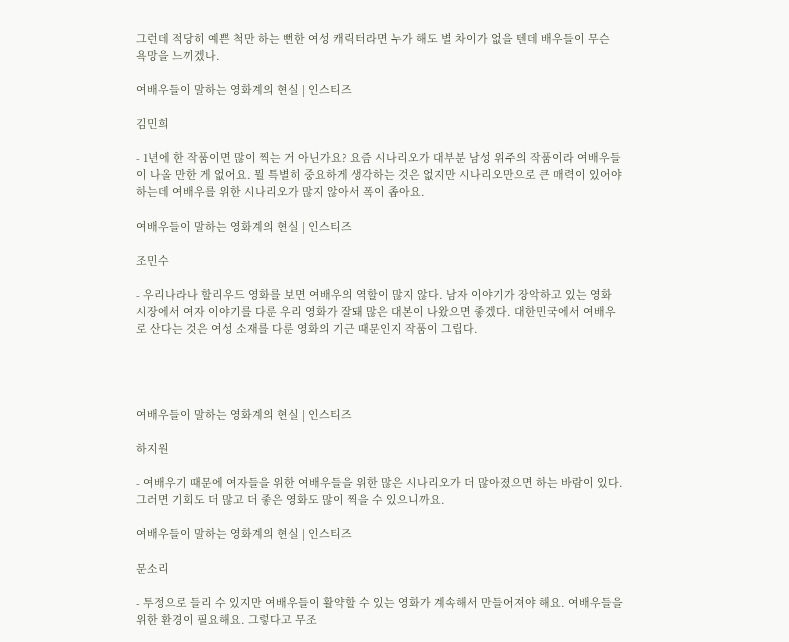그런데 적당히 예쁜 척만 하는 뻔한 여성 캐릭터라면 누가 해도 별 차이가 없을 텐데 배우들이 무슨 욕망을 느끼겠나.

여배우들이 말하는 영화계의 현실 | 인스티즈

김민희

- 1년에 한 작품이면 많이 찍는 거 아닌가요? 요즘 시나리오가 대부분 남성 위주의 작품이라 여배우들이 나올 만한 게 없어요. 뭘 특별히 중요하게 생각하는 것은 없지만 시나리오만으로 큰 매력이 있어야 하는데 여배우를 위한 시나리오가 많지 않아서 폭이 좁아요.

여배우들이 말하는 영화계의 현실 | 인스티즈

조민수

- 우리나라나 할리우드 영화를 보면 여배우의 역할이 많지 않다. 남자 이야기가 장악하고 있는 영화 시장에서 여자 이야기를 다룬 우리 영화가 잘돼 많은 대본이 나왔으면 좋겠다. 대한민국에서 여배우로 산다는 것은 여성 소재를 다룬 영화의 기근 때문인지 작품이 그립다.




여배우들이 말하는 영화계의 현실 | 인스티즈

하지원

- 여배우기 때문에 여자들을 위한 여배우들을 위한 많은 시나리오가 더 많아졌으면 하는 바람이 있다. 그러면 기회도 더 많고 더 좋은 영화도 많이 찍을 수 있으니까요.

여배우들이 말하는 영화계의 현실 | 인스티즈

문소리

- 투정으로 들리 수 있지만 여배우들이 활약할 수 있는 영화가 계속해서 만들어져야 해요. 여배우들을 위한 환경이 필요해요. 그렇다고 무조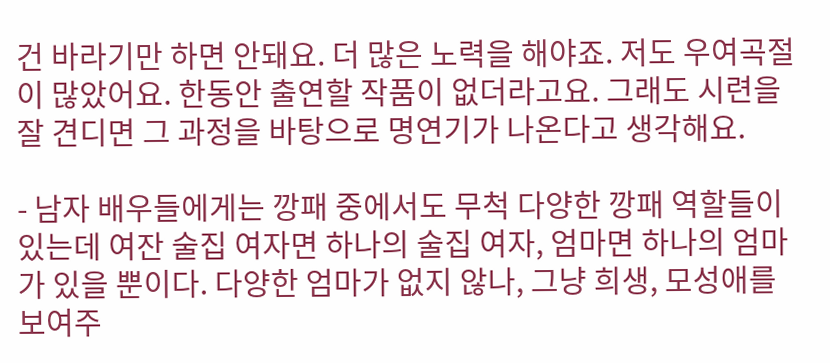건 바라기만 하면 안돼요. 더 많은 노력을 해야죠. 저도 우여곡절이 많았어요. 한동안 출연할 작품이 없더라고요. 그래도 시련을 잘 견디면 그 과정을 바탕으로 명연기가 나온다고 생각해요.

- 남자 배우들에게는 깡패 중에서도 무척 다양한 깡패 역할들이 있는데 여잔 술집 여자면 하나의 술집 여자, 엄마면 하나의 엄마가 있을 뿐이다. 다양한 엄마가 없지 않나, 그냥 희생, 모성애를 보여주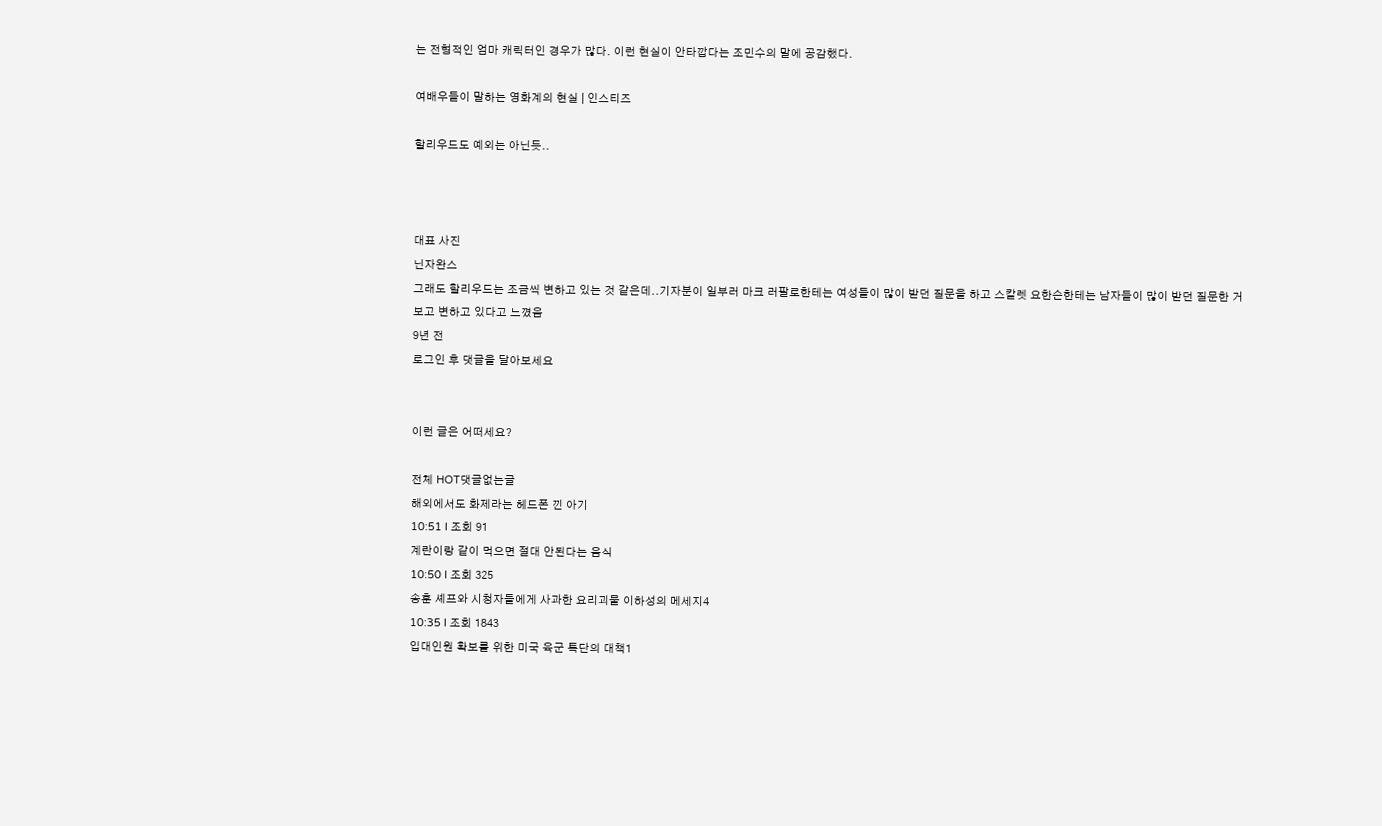는 전형적인 엄마 캐릭터인 경우가 많다. 이런 현실이 안타깝다는 조민수의 말에 공감했다.

여배우들이 말하는 영화계의 현실 | 인스티즈

할리우드도 예외는 아닌듯..



대표 사진
닌자완스
그래도 할리우드는 조금씩 변하고 있는 것 같은데..기자분이 일부러 마크 러팔로한테는 여성들이 많이 받던 질문을 하고 스칼렛 요한슨한테는 남자들이 많이 받던 질문한 거 보고 변하고 있다고 느꼈음
9년 전
로그인 후 댓글을 달아보세요


이런 글은 어떠세요?

전체 HOT댓글없는글
해외에서도 화제라는 헤드폰 낀 아기
10:51 l 조회 91
계란이랑 같이 먹으면 절대 안된다는 음식
10:50 l 조회 325
송훈 셰프와 시청자들에게 사과한 요리괴물 이하성의 메세지4
10:35 l 조회 1843
입대인원 확보를 위한 미국 육군 특단의 대책1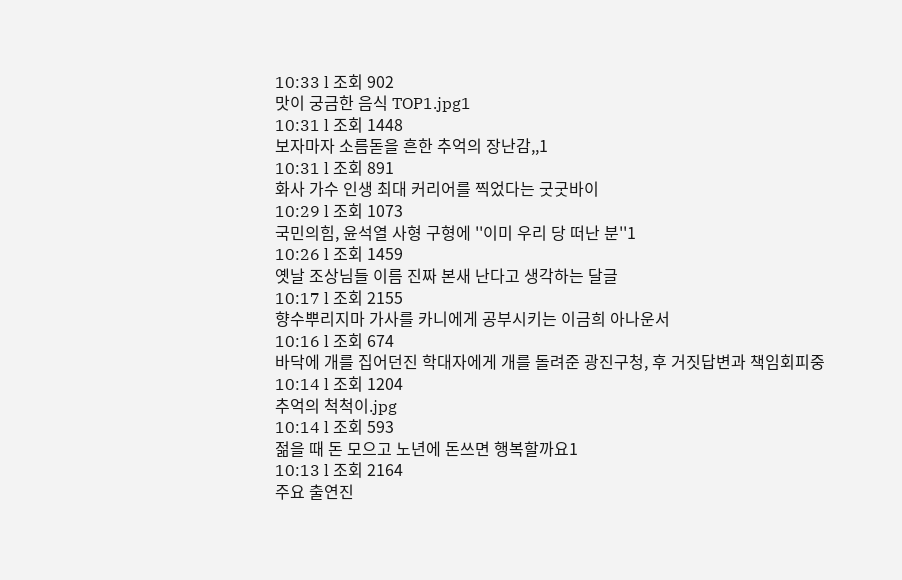10:33 l 조회 902
맛이 궁금한 음식 TOP1.jpg1
10:31 l 조회 1448
보자마자 소름돋을 흔한 추억의 장난감,,1
10:31 l 조회 891
화사 가수 인생 최대 커리어를 찍었다는 굿굿바이
10:29 l 조회 1073
국민의힘, 윤석열 사형 구형에 ''이미 우리 당 떠난 분''1
10:26 l 조회 1459
옛날 조상님들 이름 진짜 본새 난다고 생각하는 달글
10:17 l 조회 2155
향수뿌리지마 가사를 카니에게 공부시키는 이금희 아나운서
10:16 l 조회 674
바닥에 개를 집어던진 학대자에게 개를 돌려준 광진구청, 후 거짓답변과 책임회피중
10:14 l 조회 1204
추억의 척척이.jpg
10:14 l 조회 593
젊을 때 돈 모으고 노년에 돈쓰면 행복할까요1
10:13 l 조회 2164
주요 출연진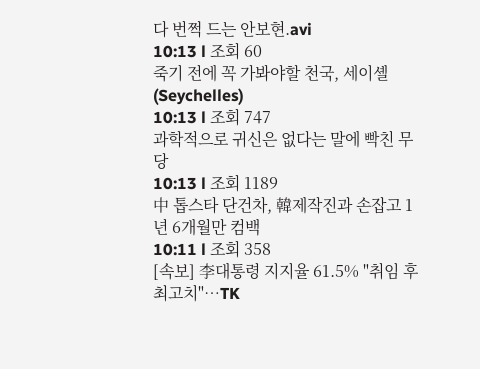다 번쩍 드는 안보현.avi
10:13 l 조회 60
죽기 전에 꼭 가봐야할 천국, 세이셸 (Seychelles)
10:13 l 조회 747
과학적으로 귀신은 없다는 말에 빡친 무당
10:13 l 조회 1189
中 톱스타 단건차, 韓제작진과 손잡고 1년 6개월만 컴백
10:11 l 조회 358
[속보] 李대통령 지지율 61.5% "취임 후 최고치"…TK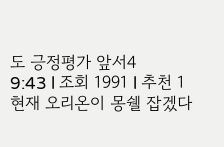도 긍정평가 앞서4
9:43 l 조회 1991 l 추천 1
현재 오리온이 몽쉘 잡겠다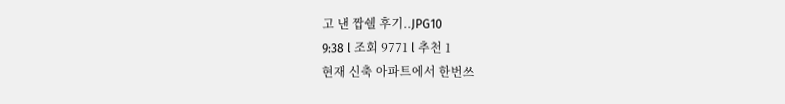고 낸 짭쉘 후기..JPG10
9:38 l 조회 9771 l 추천 1
현재 신축 아파트에서 한번쓰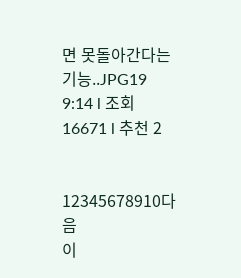면 못돌아간다는 기능..JPG19
9:14 l 조회 16671 l 추천 2


12345678910다음
이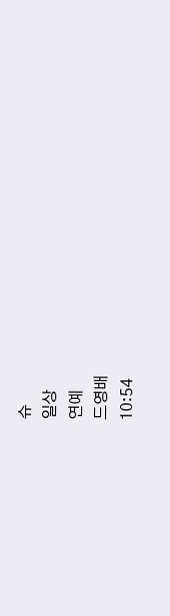슈
일상
연예
드영배
10:54